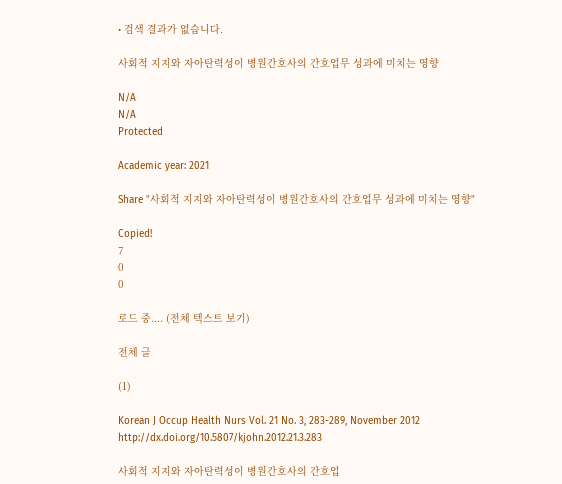• 검색 결과가 없습니다.

사회적 지지와 자아탄력성이 병원간호사의 간호업무 성과에 미치는 영향

N/A
N/A
Protected

Academic year: 2021

Share "사회적 지지와 자아탄력성이 병원간호사의 간호업무 성과에 미치는 영향"

Copied!
7
0
0

로드 중.... (전체 텍스트 보기)

전체 글

(1)

Korean J Occup Health Nurs Vol. 21 No. 3, 283-289, November 2012 http://dx.doi.org/10.5807/kjohn.2012.21.3.283

사회적 지지와 자아탄력성이 병원간호사의 간호업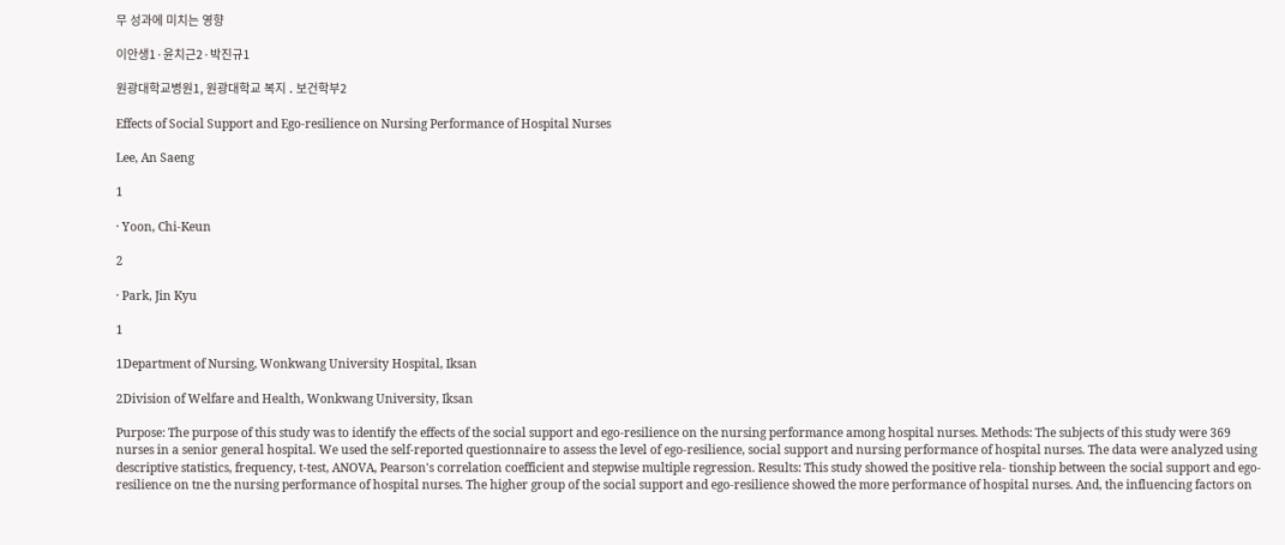무 성과에 미치는 영향

이안생1·윤치근2·박진규1

원광대학교병원1, 원광대학교 복지 ․ 보건학부2

Effects of Social Support and Ego-resilience on Nursing Performance of Hospital Nurses

Lee, An Saeng

1

· Yoon, Chi-Keun

2

· Park, Jin Kyu

1

1Department of Nursing, Wonkwang University Hospital, Iksan

2Division of Welfare and Health, Wonkwang University, Iksan

Purpose: The purpose of this study was to identify the effects of the social support and ego-resilience on the nursing performance among hospital nurses. Methods: The subjects of this study were 369 nurses in a senior general hospital. We used the self-reported questionnaire to assess the level of ego-resilience, social support and nursing performance of hospital nurses. The data were analyzed using descriptive statistics, frequency, t-test, ANOVA, Pearson's correlation coefficient and stepwise multiple regression. Results: This study showed the positive rela- tionship between the social support and ego-resilience on tne the nursing performance of hospital nurses. The higher group of the social support and ego-resilience showed the more performance of hospital nurses. And, the influencing factors on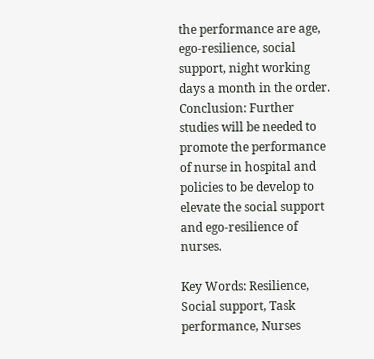the performance are age, ego-resilience, social support, night working days a month in the order. Conclusion: Further studies will be needed to promote the performance of nurse in hospital and policies to be develop to elevate the social support and ego-resilience of nurses.

Key Words: Resilience, Social support, Task performance, Nurses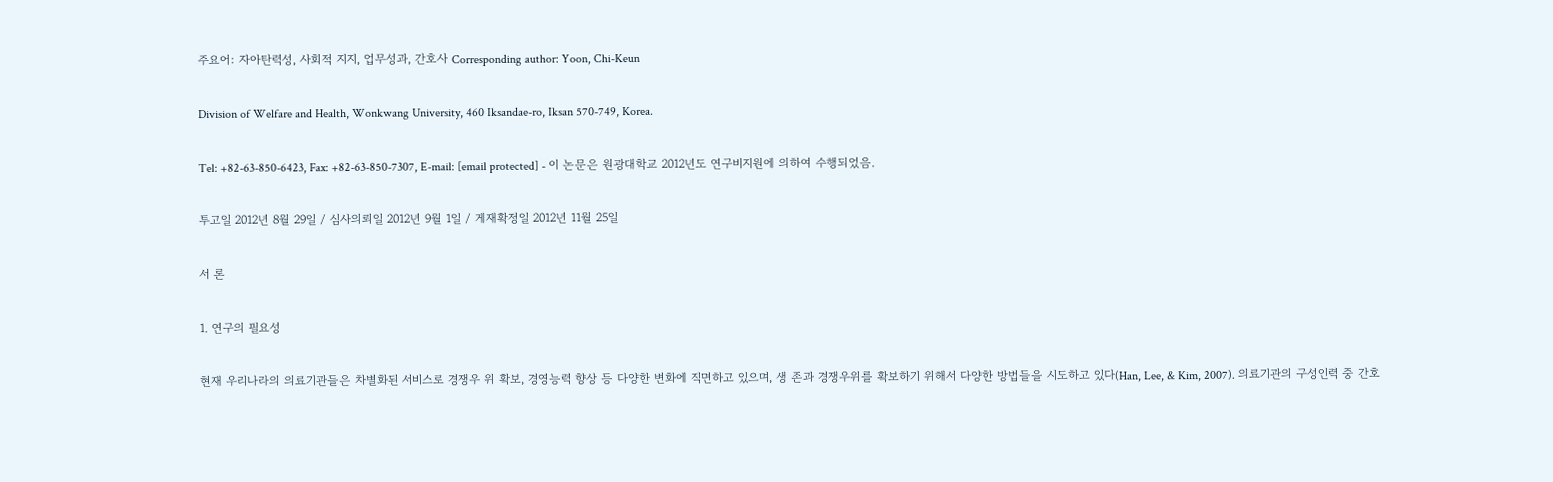주요어: 자아탄력성, 사회적 지지, 업무성과, 간호사 Corresponding author: Yoon, Chi-Keun

Division of Welfare and Health, Wonkwang University, 460 Iksandae-ro, Iksan 570-749, Korea.

Tel: +82-63-850-6423, Fax: +82-63-850-7307, E-mail: [email protected] - 이 논문은 원광대학교 2012년도 연구비지원에 의하여 수행되었음.

투고일 2012년 8월 29일 / 심사의뢰일 2012년 9월 1일 / 게재확정일 2012년 11월 25일

서 론

1. 연구의 필요성

현재 우리나라의 의료기관들은 차별화된 서비스로 경쟁우 위 확보, 경영능력 향상 등 다양한 변화에 직면하고 있으며, 생 존과 경쟁우위를 확보하기 위해서 다양한 방법들을 시도하고 있다(Han, Lee, & Kim, 2007). 의료기관의 구성인력 중 간호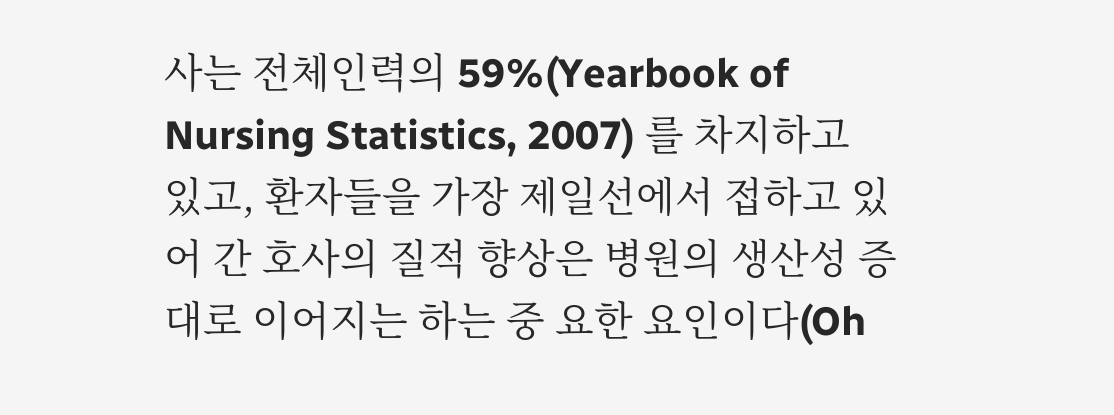사는 전체인력의 59%(Yearbook of Nursing Statistics, 2007) 를 차지하고 있고, 환자들을 가장 제일선에서 접하고 있어 간 호사의 질적 향상은 병원의 생산성 증대로 이어지는 하는 중 요한 요인이다(Oh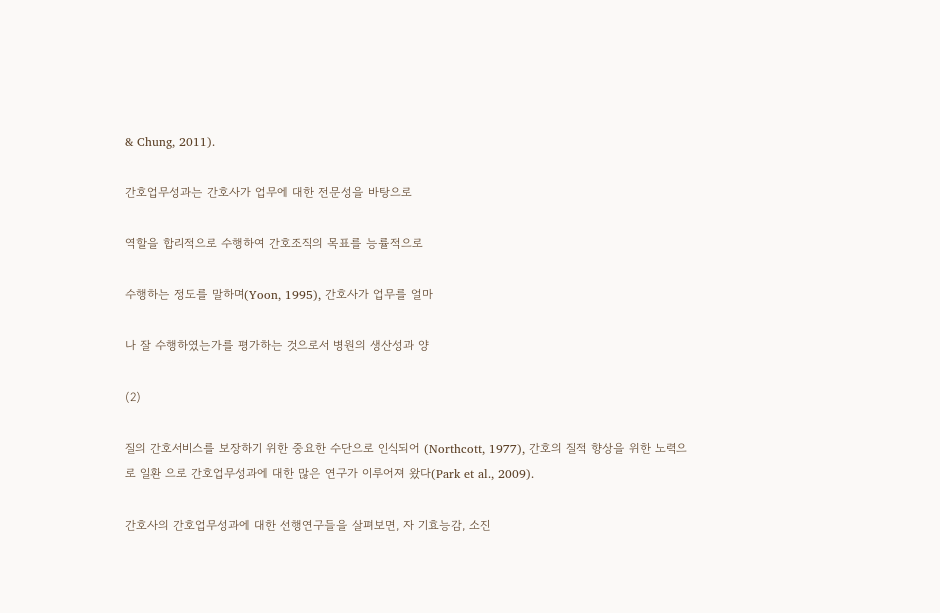& Chung, 2011).

간호업무성과는 간호사가 업무에 대한 전문성을 바탕으로

역할을 합리적으로 수행하여 간호조직의 목표를 능률적으로

수행하는 정도를 말하며(Yoon, 1995), 간호사가 업무를 얼마

나 잘 수행하였는가를 평가하는 것으로서 병원의 생산성과 양

(2)

질의 간호서비스를 보장하기 위한 중요한 수단으로 인식되어 (Northcott, 1977), 간호의 질적 향상을 위한 노력으로 일환 으로 간호업무성과에 대한 많은 연구가 이루어져 왔다(Park et al., 2009).

간호사의 간호업무성과에 대한 선행연구들을 살펴보면, 자 기효능감, 소진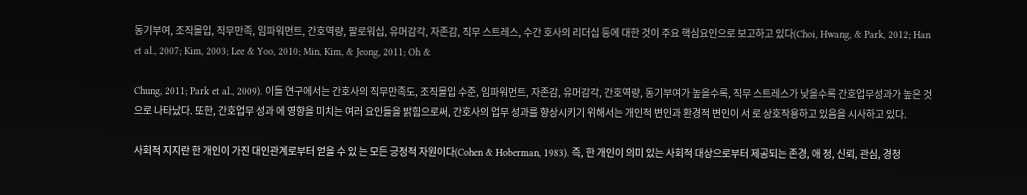동기부여, 조직몰입, 직무만족, 임파워먼트, 간호역량, 팔로워십, 유머감각, 자존감, 직무 스트레스, 수간 호사의 리더십 등에 대한 것이 주요 핵심요인으로 보고하고 있다(Choi, Hwang, & Park, 2012; Han et al., 2007; Kim, 2003; Lee & Yoo, 2010; Min, Kim, & Jeong, 2011; Oh &

Chung, 2011; Park et al., 2009). 이들 연구에서는 간호사의 직무만족도, 조직몰입 수준, 임파워먼트, 자존감, 유머감각, 간호역량, 동기부여가 높을수록, 직무 스트레스가 낮을수록 간호업무성과가 높은 것으로 나타났다. 또한, 간호업무 성과 에 영향을 미치는 여러 요인들을 밝힘으로써, 간호사의 업무 성과를 향상시키기 위해서는 개인적 변인과 환경적 변인이 서 로 상호작용하고 있음을 시사하고 있다.

사회적 지지란 한 개인이 가진 대인관계로부터 얻을 수 있 는 모든 긍정적 자원이다(Cohen & Hoberman, 1983). 즉, 한 개인이 의미 있는 사회적 대상으로부터 제공되는 존경, 애 정, 신뢰, 관심, 경청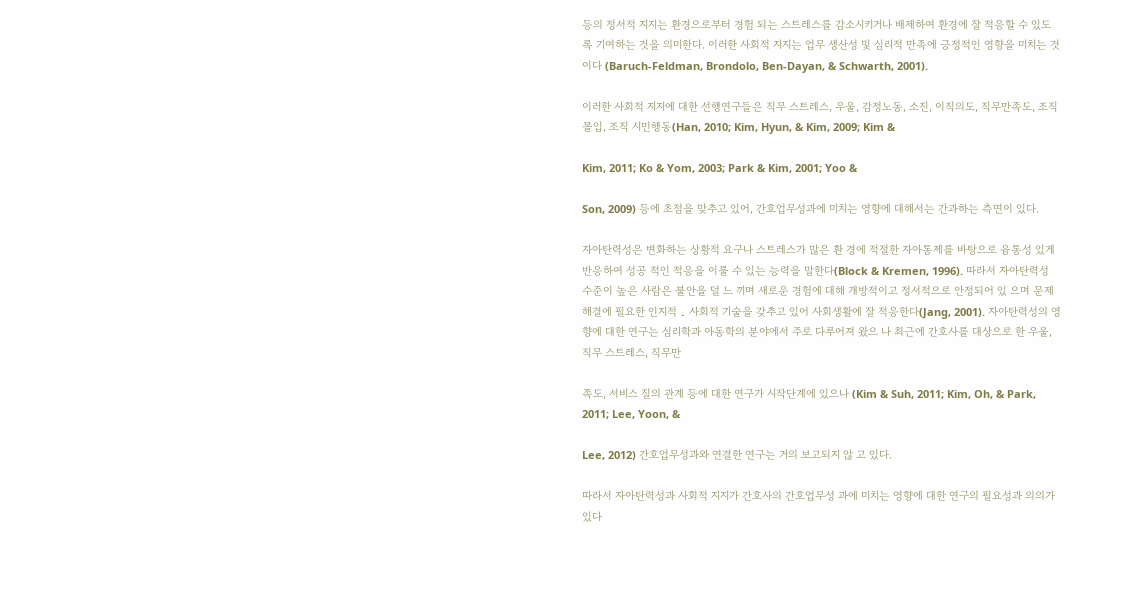등의 정서적 지지는 환경으로부터 경험 되는 스트레스를 감소시키거나 배제하여 환경에 잘 적응할 수 있도록 기여하는 것을 의미한다. 이러한 사회적 지지는 업무 생산성 및 심리적 만족에 긍정적인 영향을 미치는 것이다 (Baruch-Feldman, Brondolo, Ben-Dayan, & Schwarth, 2001).

이러한 사회적 지지에 대한 선행연구들은 직무 스트레스, 우울, 감정노동, 소진, 이직의도, 직무만족도, 조직몰입, 조직 시민행동(Han, 2010; Kim, Hyun, & Kim, 2009; Kim &

Kim, 2011; Ko & Yom, 2003; Park & Kim, 2001; Yoo &

Son, 2009) 등에 초점을 맞추고 있어, 간호업무성과에 미치는 영향에 대해서는 간과하는 측면이 있다.

자아탄력성은 변화하는 상황적 요구나 스트레스가 많은 환 경에 적절한 자아통제를 바탕으로 융통성 있게 반응하여 성공 적인 적응을 이룰 수 있는 능력을 말한다(Block & Kremen, 1996). 따라서 자아탄력성 수준이 높은 사람은 불안을 덜 느 끼며 새로운 경험에 대해 개방적이고 정서적으로 안정되어 있 으며 문제해결에 필요한 인지적 ․ 사회적 기술을 갖추고 있어 사회생활에 잘 적응한다(Jang, 2001). 자아탄력성의 영향에 대한 연구는 심리학과 아동학의 분야에서 주로 다루어져 왔으 나 최근에 간호사를 대상으로 한 우울, 직무 스트레스, 직무만

족도, 서비스 질의 관계 등에 대한 연구가 시작단계에 있으나 (Kim & Suh, 2011; Kim, Oh, & Park, 2011; Lee, Yoon, &

Lee, 2012) 간호업무성과와 연결한 연구는 거의 보고되지 않 고 있다.

따라서 자아탄력성과 사회적 지지가 간호사의 간호업무성 과에 미치는 영향에 대한 연구의 필요성과 의의가 있다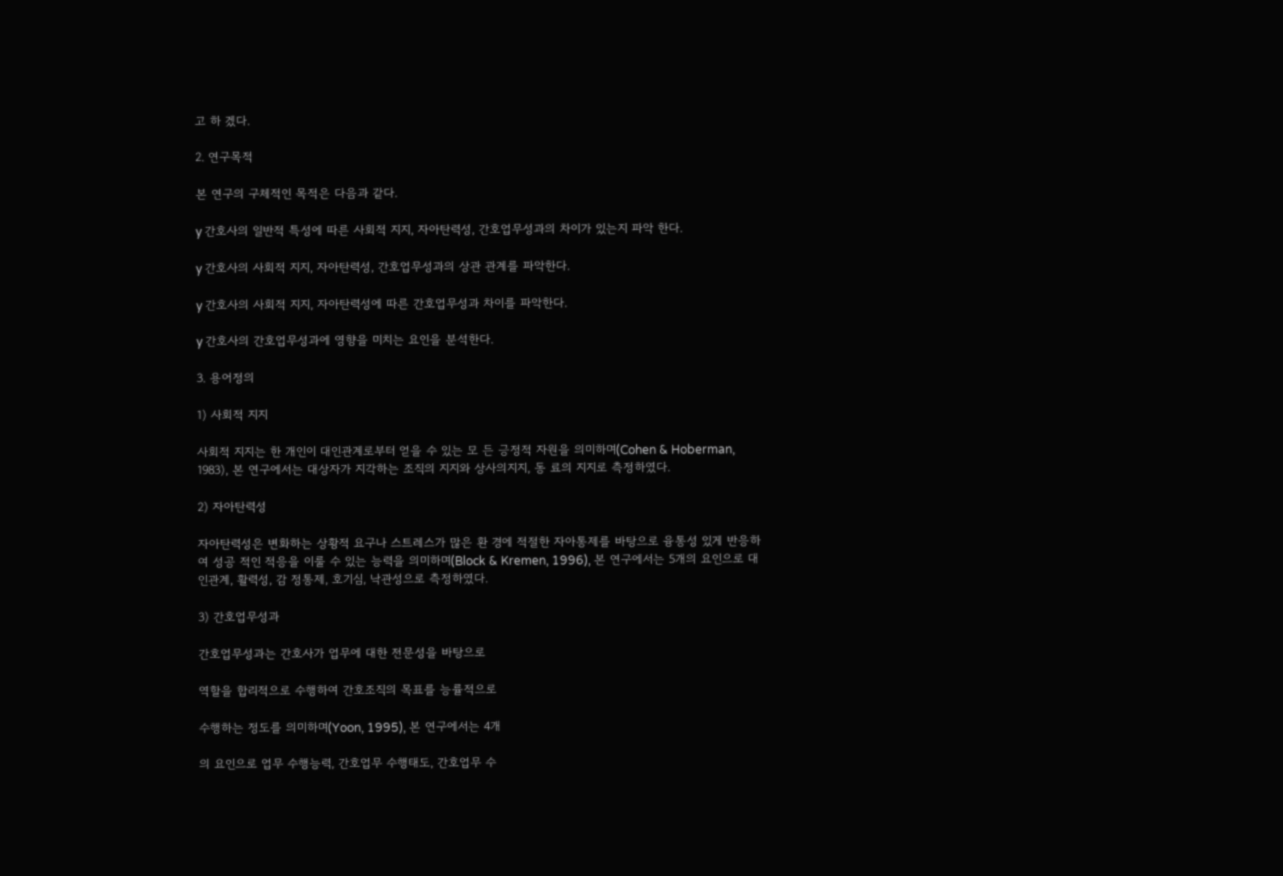고 하 겠다.

2. 연구목적

본 연구의 구체적인 목적은 다음과 같다.

y 간호사의 일반적 특성에 따른 사회적 지지, 자아탄력성, 간호업무성과의 차이가 있는지 파악 한다.

y 간호사의 사회적 지지, 자아탄력성, 간호업무성과의 상관 관계를 파악한다.

y 간호사의 사회적 지지, 자아탄력성에 따른 간호업무성과 차이를 파악한다.

y 간호사의 간호업무성과에 영향을 미치는 요인을 분석한다.

3. 용어정의

1) 사회적 지지

사회적 지지는 한 개인이 대인관계로부터 얻을 수 있는 모 든 긍정적 자원을 의미하며(Cohen & Hoberman, 1983), 본 연구에서는 대상자가 지각하는 조직의 지지와 상사의지지, 동 료의 지지로 측정하였다.

2) 자아탄력성

자아탄력성은 변화하는 상황적 요구나 스트레스가 많은 환 경에 적절한 자아통제를 바탕으로 융통성 있게 반응하여 성공 적인 적응을 이룰 수 있는 능력을 의미하며(Block & Kremen, 1996), 본 연구에서는 5개의 요인으로 대인관계, 활력성, 감 정통제, 호기심, 낙관성으로 측정하였다.

3) 간호업무성과

간호업무성과는 간호사가 업무에 대한 전문성을 바탕으로

역할을 합리적으로 수행하여 간호조직의 목표를 능률적으로

수행하는 정도를 의미하며(Yoon, 1995), 본 연구에서는 4개

의 요인으로 업무 수행능력, 간호업무 수행태도, 간호업무 수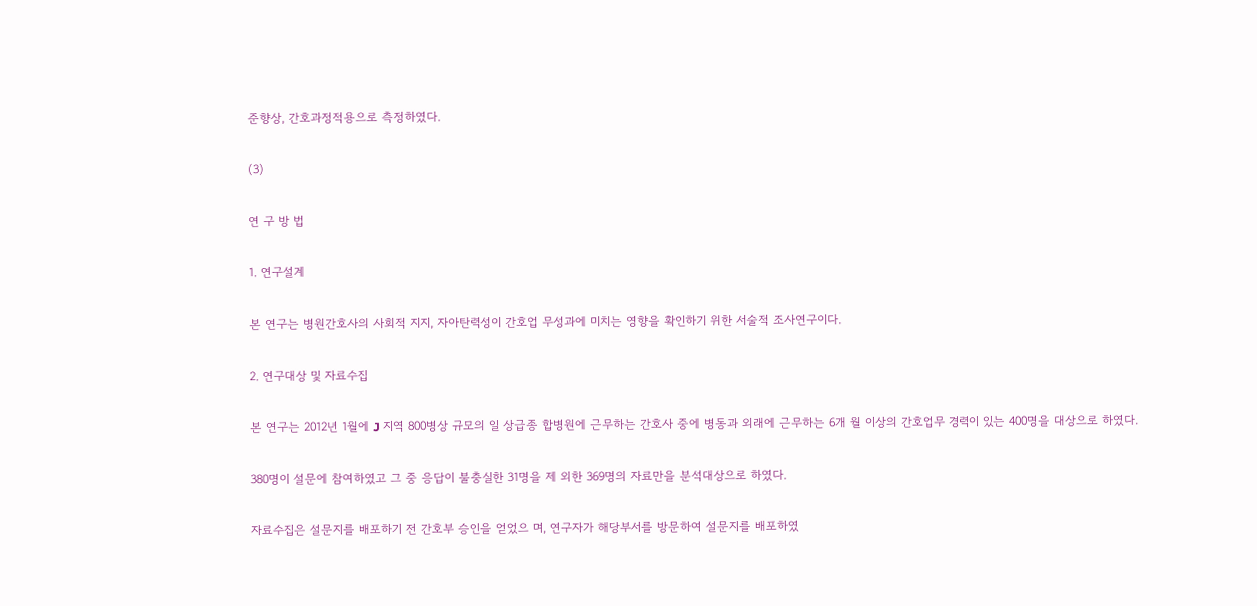준향상, 간호과정적용으로 측정하였다.

(3)

연 구 방 법

1. 연구설계

본 연구는 병원간호사의 사회적 지지, 자아탄력성이 간호업 무성과에 미치는 영향을 확인하기 위한 서술적 조사연구이다.

2. 연구대상 및 자료수집

본 연구는 2012년 1월에 J 지역 800병상 규모의 일 상급종 합병원에 근무하는 간호사 중에 병동과 외래에 근무하는 6개 월 이상의 간호업무 경력이 있는 400명을 대상으로 하였다.

380명이 설문에 참여하였고 그 중 응답이 불충실한 31명을 제 외한 369명의 자료만을 분석대상으로 하였다.

자료수집은 설문지를 배포하기 전 간호부 승인을 얻었으 며, 연구자가 해당부서를 방문하여 설문지를 배포하였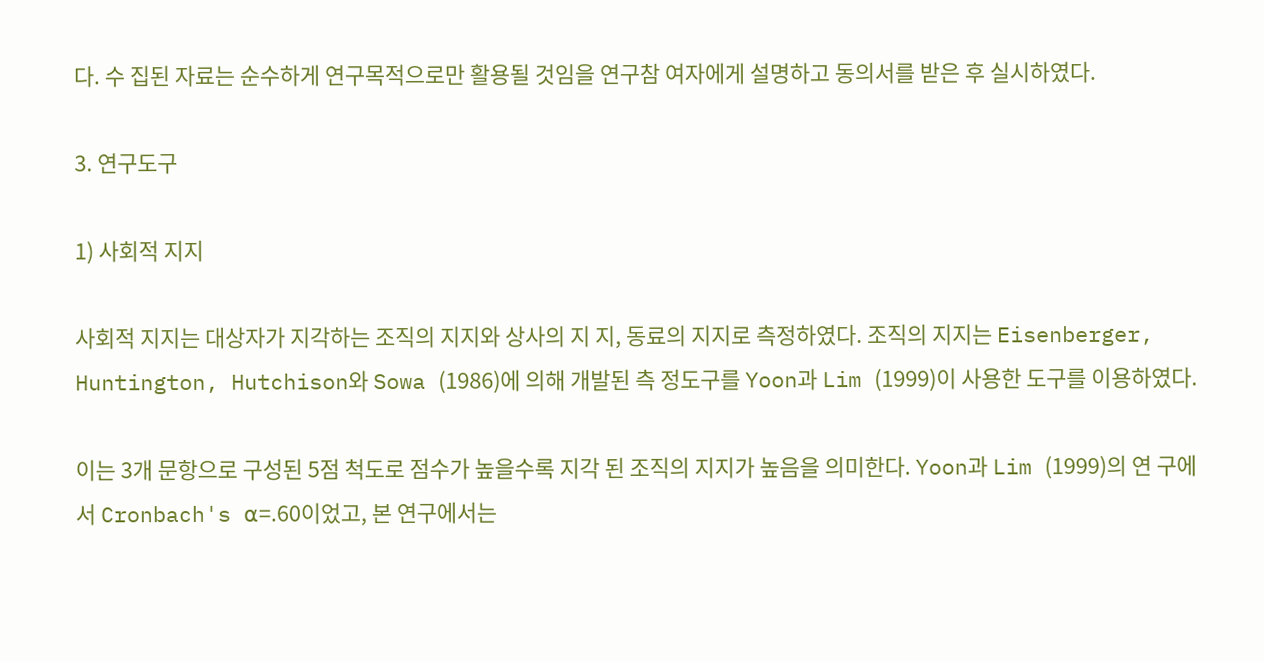다. 수 집된 자료는 순수하게 연구목적으로만 활용될 것임을 연구참 여자에게 설명하고 동의서를 받은 후 실시하였다.

3. 연구도구

1) 사회적 지지

사회적 지지는 대상자가 지각하는 조직의 지지와 상사의 지 지, 동료의 지지로 측정하였다. 조직의 지지는 Eisenberger, Huntington, Hutchison와 Sowa (1986)에 의해 개발된 측 정도구를 Yoon과 Lim (1999)이 사용한 도구를 이용하였다.

이는 3개 문항으로 구성된 5점 척도로 점수가 높을수록 지각 된 조직의 지지가 높음을 의미한다. Yoon과 Lim (1999)의 연 구에서 Cronbach's ⍺=.60이었고, 본 연구에서는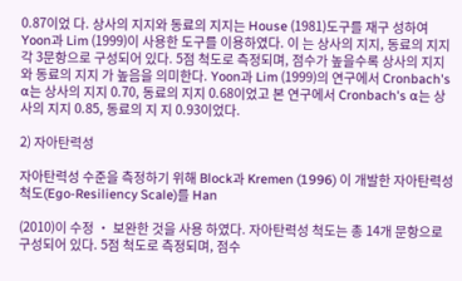0.87이었 다. 상사의 지지와 동료의 지지는 House (1981)도구를 재구 성하여 Yoon과 Lim (1999)이 사용한 도구를 이용하였다. 이 는 상사의 지지, 동료의 지지 각 3문항으로 구성되어 있다. 5점 척도로 측정되며, 점수가 높을수록 상사의 지지와 동료의 지지 가 높음을 의미한다. Yoon과 Lim (1999)의 연구에서 Cronbach's ⍺는 상사의 지지 0.70, 동료의 지지 0.68이었고 본 연구에서 Cronbach's ⍺는 상사의 지지 0.85, 동료의 지 지 0.93이었다.

2) 자아탄력성

자아탄력성 수준을 측정하기 위해 Block과 Kremen (1996) 이 개발한 자아탄력성 척도(Ego-Resiliency Scale)를 Han

(2010)이 수정 ‧ 보완한 것을 사용 하였다. 자아탄력성 척도는 총 14개 문항으로 구성되어 있다. 5점 척도로 측정되며, 점수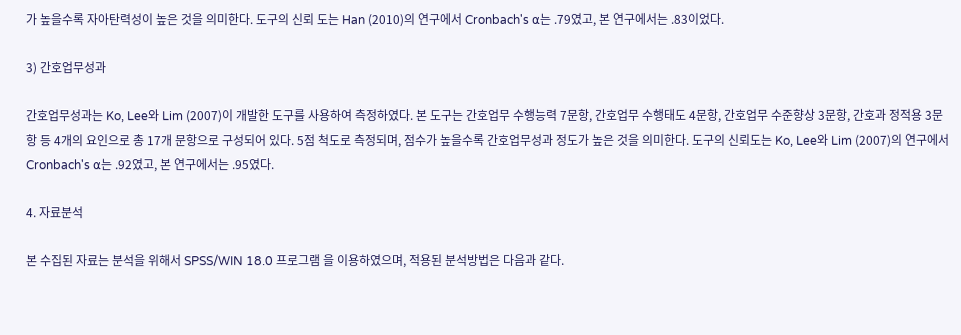가 높을수록 자아탄력성이 높은 것을 의미한다. 도구의 신뢰 도는 Han (2010)의 연구에서 Cronbach's ⍺는 .79였고, 본 연구에서는 .83이었다.

3) 간호업무성과

간호업무성과는 Ko, Lee와 Lim (2007)이 개발한 도구를 사용하여 측정하였다. 본 도구는 간호업무 수행능력 7문항, 간호업무 수행태도 4문항, 간호업무 수준향상 3문항, 간호과 정적용 3문항 등 4개의 요인으로 총 17개 문항으로 구성되어 있다. 5점 척도로 측정되며, 점수가 높을수록 간호업무성과 정도가 높은 것을 의미한다. 도구의 신뢰도는 Ko, Lee와 Lim (2007)의 연구에서 Cronbach's ⍺는 .92였고, 본 연구에서는 .95였다.

4. 자료분석

본 수집된 자료는 분석을 위해서 SPSS/WIN 18.0 프로그램 을 이용하였으며, 적용된 분석방법은 다음과 같다.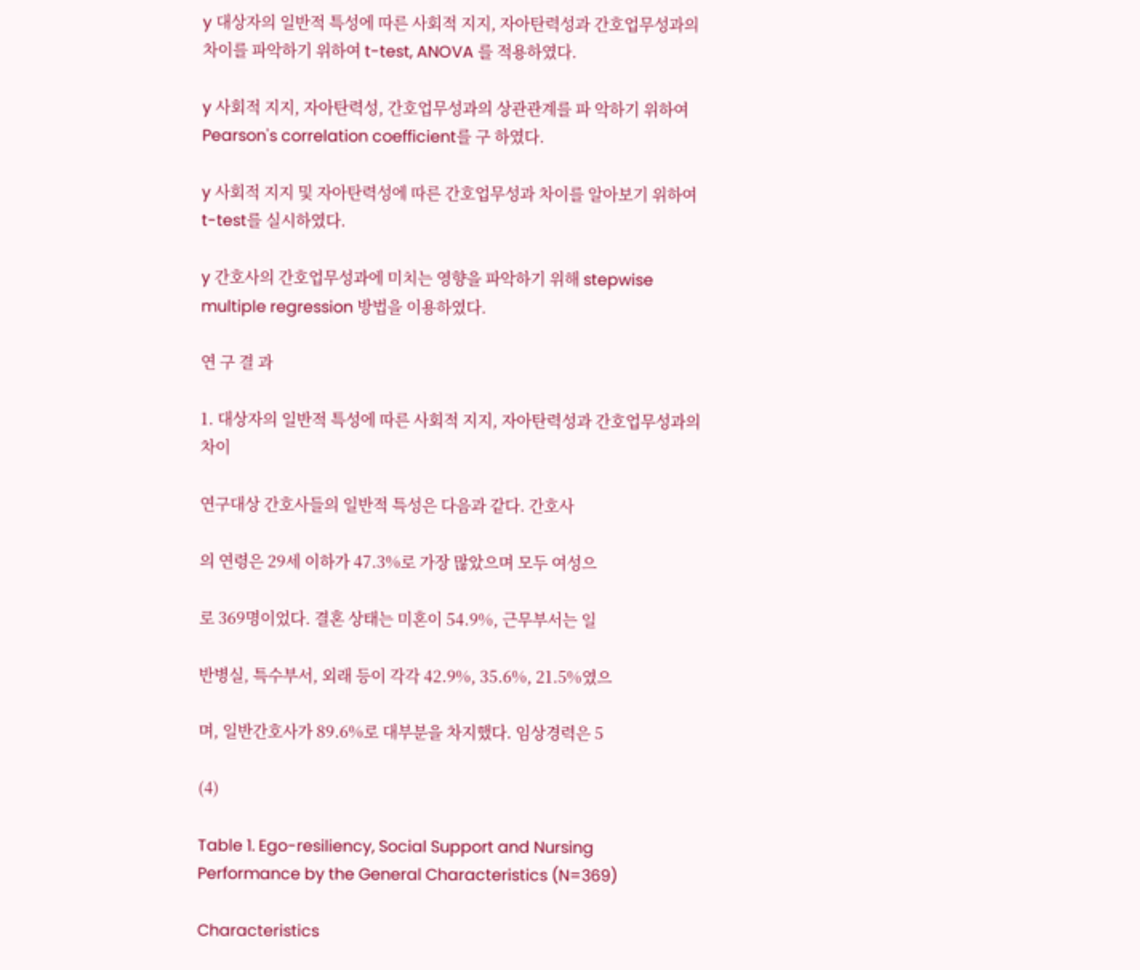y 대상자의 일반적 특성에 따른 사회적 지지, 자아탄력성과 간호업무성과의 차이를 파악하기 위하여 t-test, ANOVA 를 적용하였다.

y 사회적 지지, 자아탄력성, 간호업무성과의 상관관계를 파 악하기 위하여 Pearson's correlation coefficient를 구 하였다.

y 사회적 지지 및 자아탄력성에 따른 간호업무성과 차이를 알아보기 위하여 t-test를 실시하였다.

y 간호사의 간호업무성과에 미치는 영향을 파악하기 위해 stepwise multiple regression 방법을 이용하였다.

연 구 결 과

1. 대상자의 일반적 특성에 따른 사회적 지지, 자아탄력성과 간호업무성과의 차이

연구대상 간호사들의 일반적 특성은 다음과 같다. 간호사

의 연령은 29세 이하가 47.3%로 가장 많았으며 모두 여성으

로 369명이었다. 결혼 상태는 미혼이 54.9%, 근무부서는 일

반병실, 특수부서, 외래 등이 각각 42.9%, 35.6%, 21.5%였으

며, 일반간호사가 89.6%로 대부분을 차지했다. 임상경력은 5

(4)

Table 1. Ego-resiliency, Social Support and Nursing Performance by the General Characteristics (N=369)

Characteristics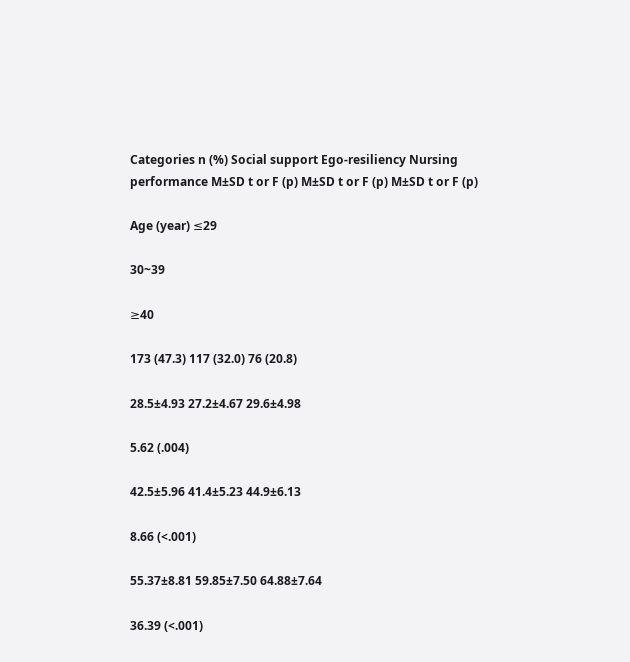Categories n (%) Social support Ego-resiliency Nursing performance M±SD t or F (p) M±SD t or F (p) M±SD t or F (p)

Age (year) ≤29

30~39

≥40

173 (47.3) 117 (32.0) 76 (20.8)

28.5±4.93 27.2±4.67 29.6±4.98

5.62 (.004)

42.5±5.96 41.4±5.23 44.9±6.13

8.66 (<.001)

55.37±8.81 59.85±7.50 64.88±7.64

36.39 (<.001)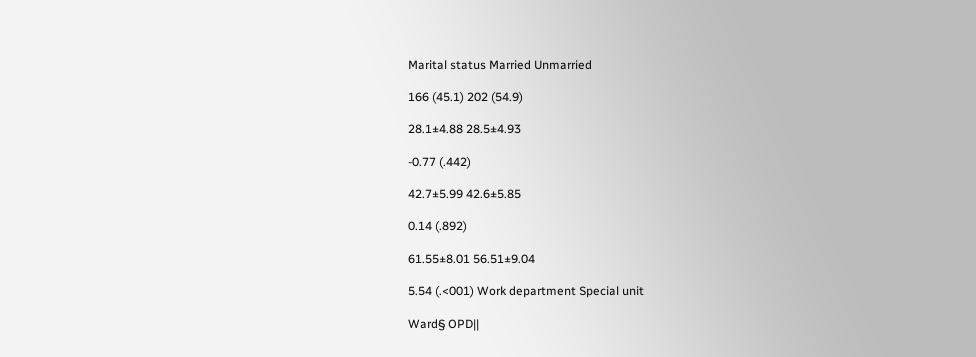Marital status Married Unmarried

166 (45.1) 202 (54.9)

28.1±4.88 28.5±4.93

-0.77 (.442)

42.7±5.99 42.6±5.85

0.14 (.892)

61.55±8.01 56.51±9.04

5.54 (.<001) Work department Special unit

Ward§ OPD||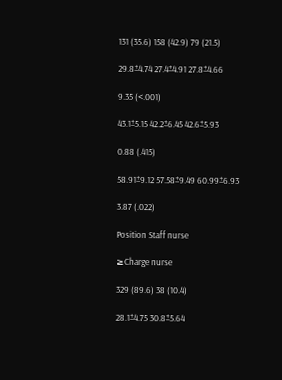131 (35.6) 158 (42.9) 79 (21.5)

29.8±4.74 27.4±4.91 27.8±4.66

9.35 (<.001)

43.1±5.15 42.2±6.45 42.6±5.93

0.88 (.415)

58.91±9.12 57.58±9.49 60.99±6.93

3.87 (.022)

Position Staff nurse

≥Charge nurse

329 (89.6) 38 (10.4)

28.1±4.75 30.8±5.64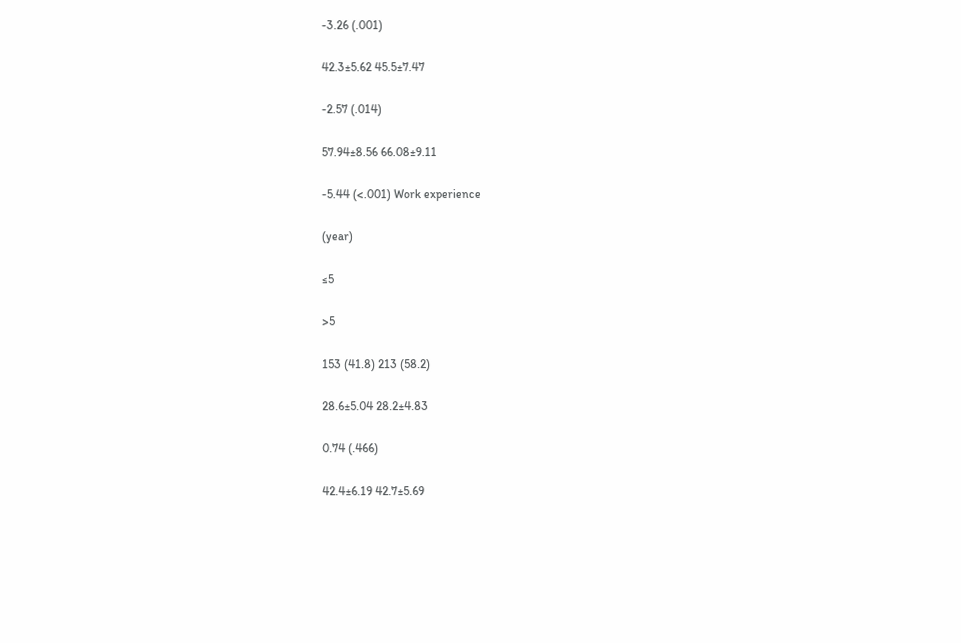-3.26 (.001)

42.3±5.62 45.5±7.47

-2.57 (.014)

57.94±8.56 66.08±9.11

-5.44 (<.001) Work experience

(year)

≤5

>5

153 (41.8) 213 (58.2)

28.6±5.04 28.2±4.83

0.74 (.466)

42.4±6.19 42.7±5.69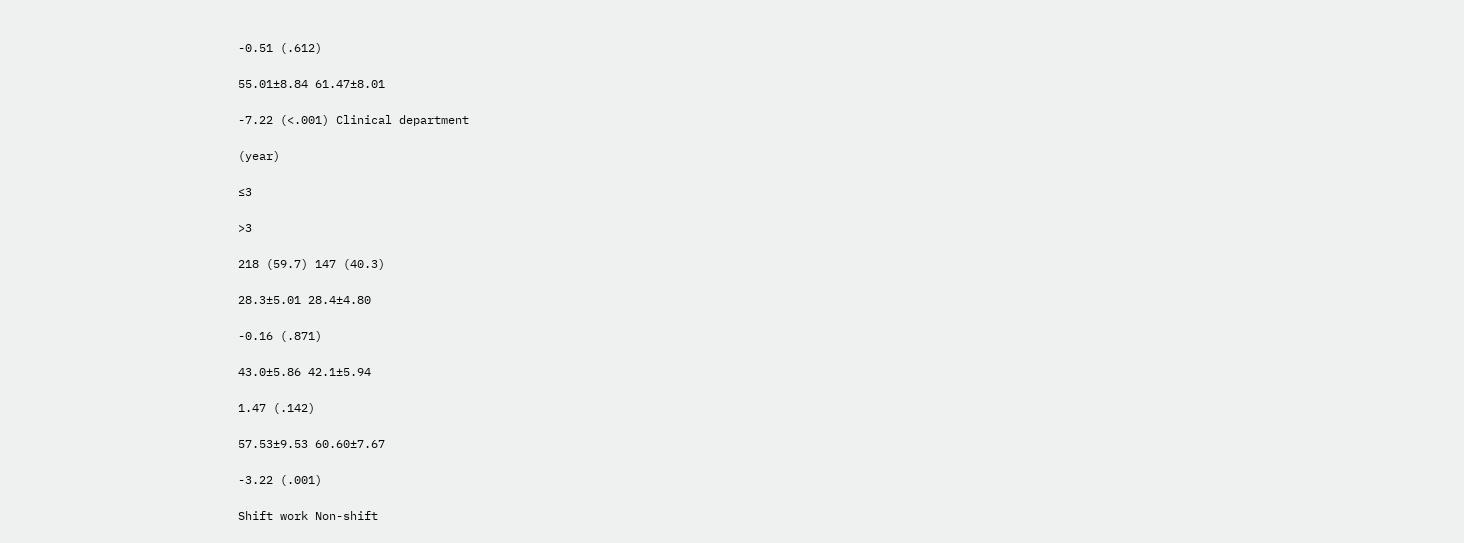-0.51 (.612)

55.01±8.84 61.47±8.01

-7.22 (<.001) Clinical department

(year)

≤3

>3

218 (59.7) 147 (40.3)

28.3±5.01 28.4±4.80

-0.16 (.871)

43.0±5.86 42.1±5.94

1.47 (.142)

57.53±9.53 60.60±7.67

-3.22 (.001)

Shift work Non-shift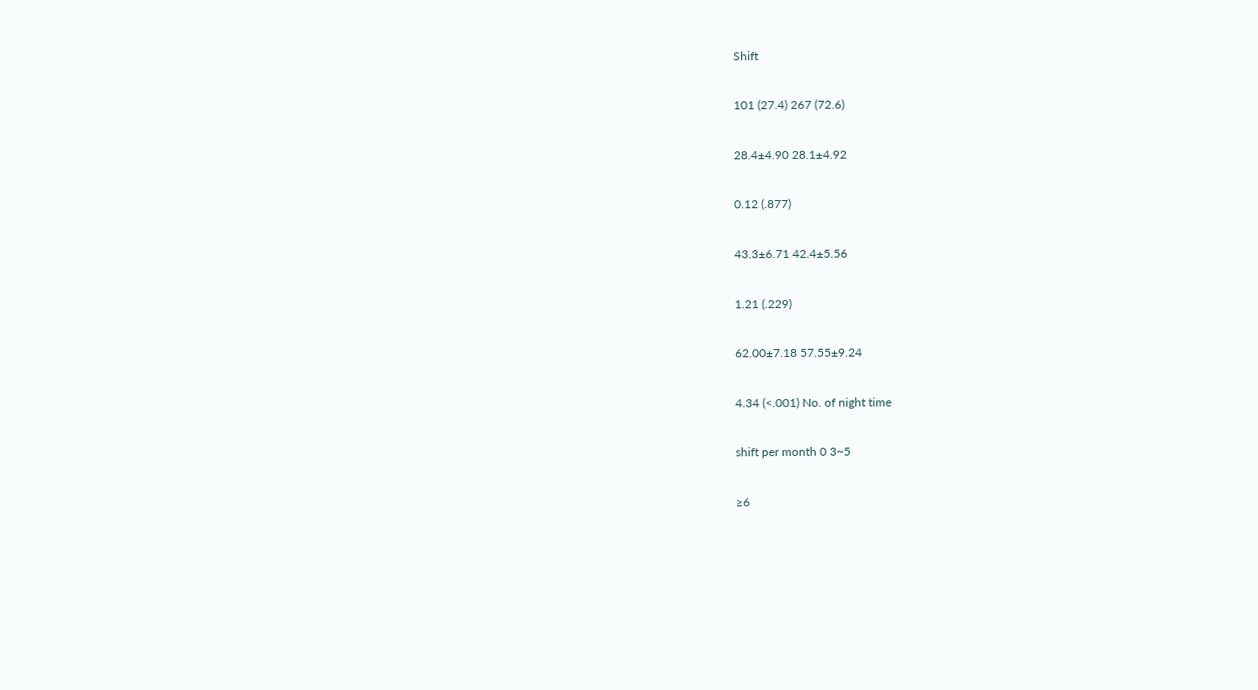Shift

101 (27.4) 267 (72.6)

28.4±4.90 28.1±4.92

0.12 (.877)

43.3±6.71 42.4±5.56

1.21 (.229)

62.00±7.18 57.55±9.24

4.34 (<.001) No. of night time

shift per month 0 3~5

≥6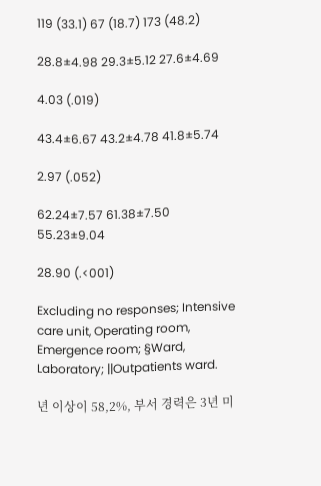119 (33.1) 67 (18.7) 173 (48.2)

28.8±4.98 29.3±5.12 27.6±4.69

4.03 (.019)

43.4±6.67 43.2±4.78 41.8±5.74

2.97 (.052)

62.24±7.57 61.38±7.50 55.23±9.04

28.90 (.<001)

Excluding no responses; Intensive care unit, Operating room, Emergence room; §Ward, Laboratory; ||Outpatients ward.

년 이상이 58,2%, 부서 경력은 3년 미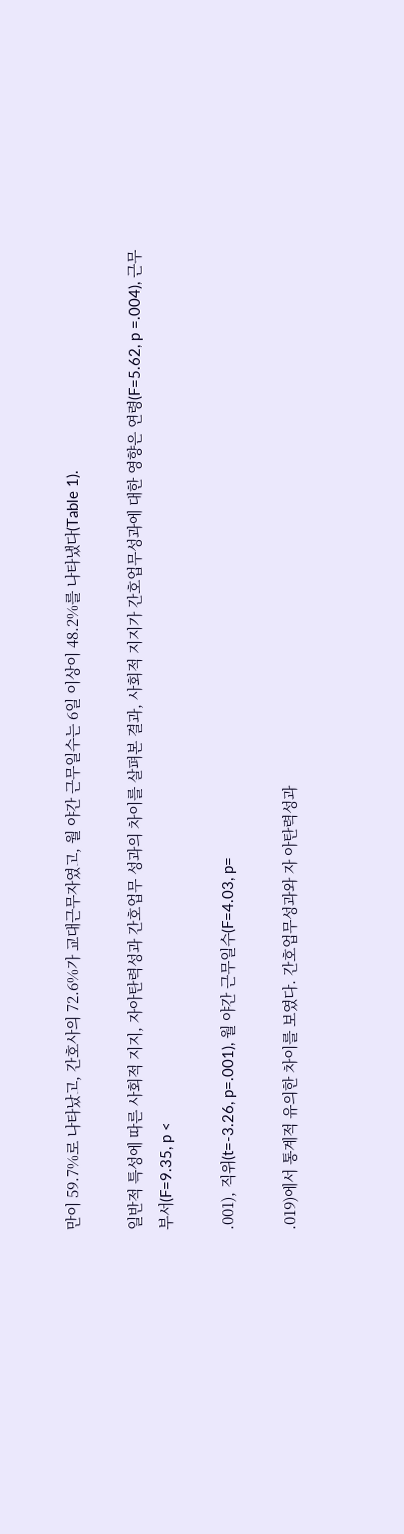만이 59.7%로 나타났고, 간호사의 72.6%가 교대근무자였고, 월 야간 근무일수는 6일 이상이 48.2%를 나타냈다(Table 1).

일반적 특성에 따른 사회적 지지, 자아탄력성과 간호업무 성과의 차이를 살펴본 결과, 사회적 지지가 간호업무성과에 대한 영향은 연령(F=5.62, p =.004), 근무부서(F=9.35, p <

.001), 직위(t=-3.26, p=.001), 월 야간 근무일수(F=4.03, p=

.019)에서 통계적 유의한 차이를 보였다. 간호업무성과와 자 아탄력성과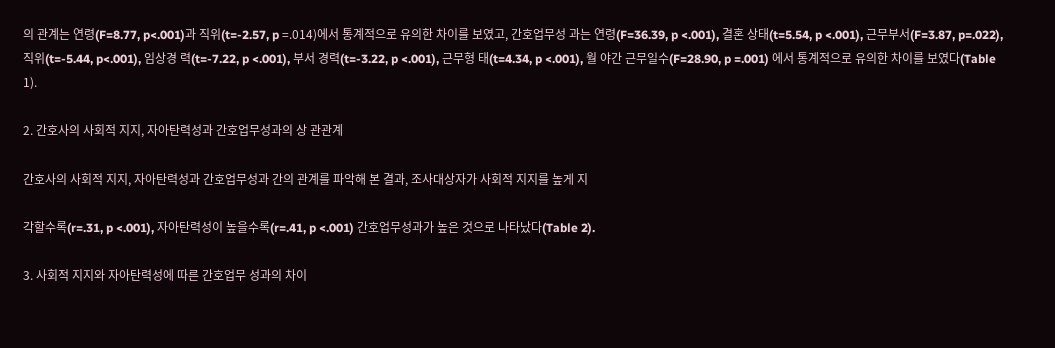의 관계는 연령(F=8.77, p<.001)과 직위(t=-2.57, p =.014)에서 통계적으로 유의한 차이를 보였고, 간호업무성 과는 연령(F=36.39, p <.001), 결혼 상태(t=5.54, p <.001), 근무부서(F=3.87, p=.022), 직위(t=-5.44, p<.001), 임상경 력(t=-7.22, p <.001), 부서 경력(t=-3.22, p <.001), 근무형 태(t=4.34, p <.001), 월 야간 근무일수(F=28.90, p =.001) 에서 통계적으로 유의한 차이를 보였다(Table 1).

2. 간호사의 사회적 지지, 자아탄력성과 간호업무성과의 상 관관계

간호사의 사회적 지지, 자아탄력성과 간호업무성과 간의 관계를 파악해 본 결과, 조사대상자가 사회적 지지를 높게 지

각할수록(r=.31, p <.001), 자아탄력성이 높을수록(r=.41, p <.001) 간호업무성과가 높은 것으로 나타났다(Table 2).

3. 사회적 지지와 자아탄력성에 따른 간호업무 성과의 차이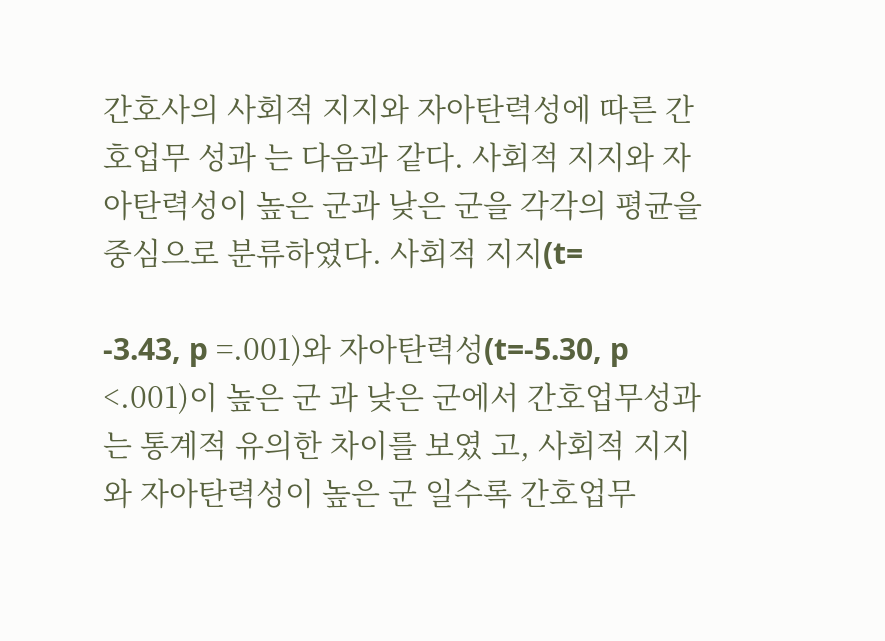간호사의 사회적 지지와 자아탄력성에 따른 간호업무 성과 는 다음과 같다. 사회적 지지와 자아탄력성이 높은 군과 낮은 군을 각각의 평균을 중심으로 분류하였다. 사회적 지지(t=

-3.43, p =.001)와 자아탄력성(t=-5.30, p <.001)이 높은 군 과 낮은 군에서 간호업무성과는 통계적 유의한 차이를 보였 고, 사회적 지지와 자아탄력성이 높은 군 일수록 간호업무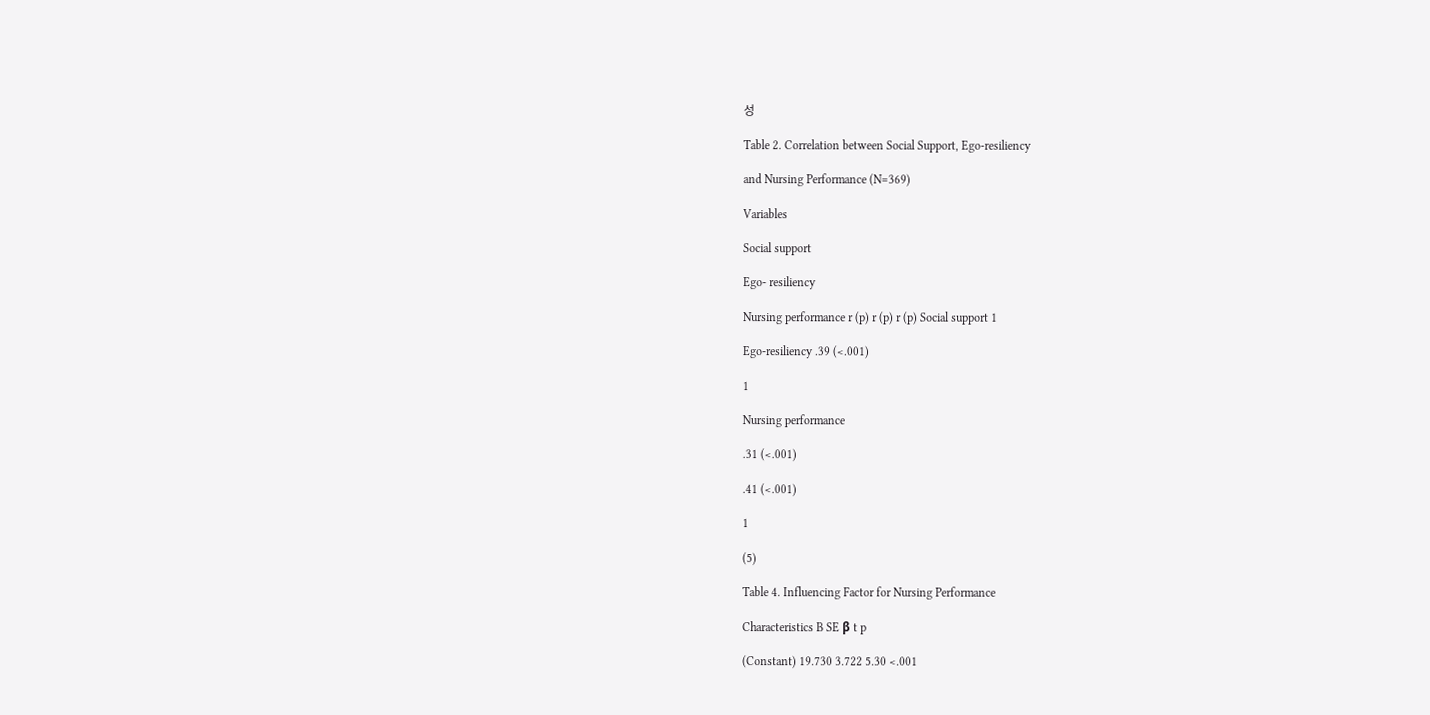성

Table 2. Correlation between Social Support, Ego-resiliency

and Nursing Performance (N=369)

Variables

Social support

Ego- resiliency

Nursing performance r (p) r (p) r (p) Social support 1

Ego-resiliency .39 (<.001)

1

Nursing performance

.31 (<.001)

.41 (<.001)

1

(5)

Table 4. Influencing Factor for Nursing Performance

Characteristics B SE β t p

(Constant) 19.730 3.722 5.30 <.001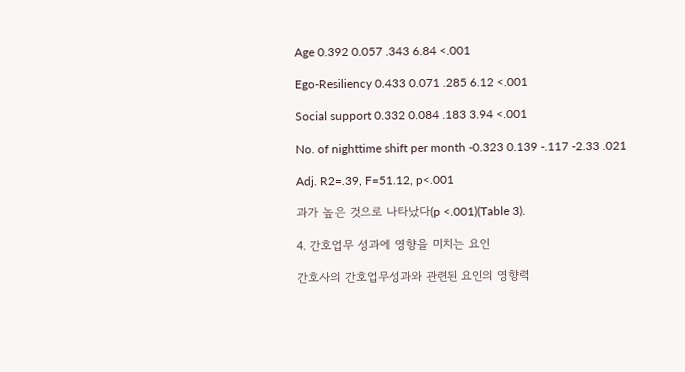Age 0.392 0.057 .343 6.84 <.001

Ego-Resiliency 0.433 0.071 .285 6.12 <.001

Social support 0.332 0.084 .183 3.94 <.001

No. of nighttime shift per month -0.323 0.139 -.117 -2.33 .021

Adj. R2=.39, F=51.12, p<.001

과가 높은 것으로 나타났다(p <.001)(Table 3).

4. 간호업무 성과에 영향을 미치는 요인

간호사의 간호업무성과와 관련된 요인의 영향력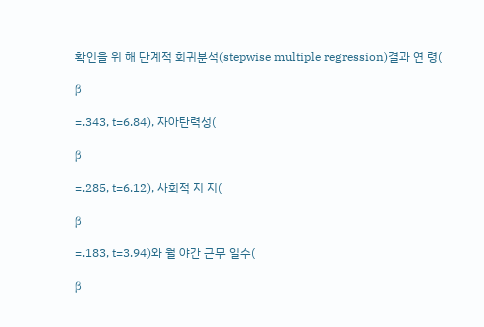확인을 위 해 단계적 회귀분석(stepwise multiple regression)결과 연 령(

β

=.343, t=6.84), 자아탄력성(

β

=.285, t=6.12), 사회적 지 지(

β

=.183, t=3.94)와 월 야간 근무 일수(

β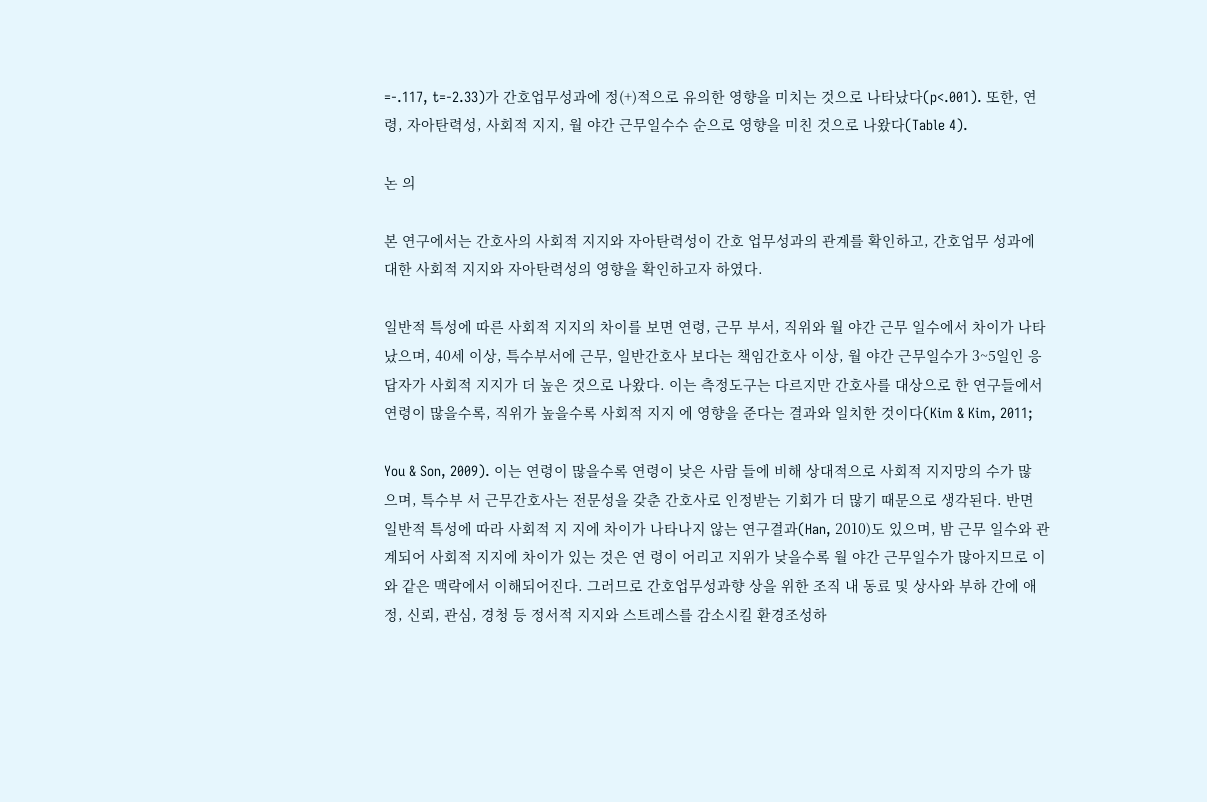=-.117, t=-2.33)가 간호업무성과에 정(+)적으로 유의한 영향을 미치는 것으로 나타났다(p<.001). 또한, 연령, 자아탄력성, 사회적 지지, 월 야간 근무일수수 순으로 영향을 미친 것으로 나왔다(Table 4).

논 의

본 연구에서는 간호사의 사회적 지지와 자아탄력성이 간호 업무성과의 관계를 확인하고, 간호업무 성과에 대한 사회적 지지와 자아탄력성의 영향을 확인하고자 하였다.

일반적 특성에 따른 사회적 지지의 차이를 보면 연령, 근무 부서, 직위와 월 야간 근무 일수에서 차이가 나타났으며, 40세 이상, 특수부서에 근무, 일반간호사 보다는 책임간호사 이상, 월 야간 근무일수가 3~5일인 응답자가 사회적 지지가 더 높은 것으로 나왔다. 이는 측정도구는 다르지만 간호사를 대상으로 한 연구들에서 연령이 많을수록, 직위가 높을수록 사회적 지지 에 영향을 준다는 결과와 일치한 것이다(Kim & Kim, 2011;

You & Son, 2009). 이는 연령이 많을수록 연령이 낮은 사람 들에 비해 상대적으로 사회적 지지망의 수가 많으며, 특수부 서 근무간호사는 전문성을 갖춘 간호사로 인정받는 기회가 더 많기 때문으로 생각된다. 반면 일반적 특성에 따라 사회적 지 지에 차이가 나타나지 않는 연구결과(Han, 2010)도 있으며, 밤 근무 일수와 관계되어 사회적 지지에 차이가 있는 것은 연 령이 어리고 지위가 낮을수록 월 야간 근무일수가 많아지므로 이와 같은 맥락에서 이해되어진다. 그러므로 간호업무성과향 상을 위한 조직 내 동료 및 상사와 부하 간에 애정, 신뢰, 관심, 경청 등 정서적 지지와 스트레스를 감소시킬 환경조성하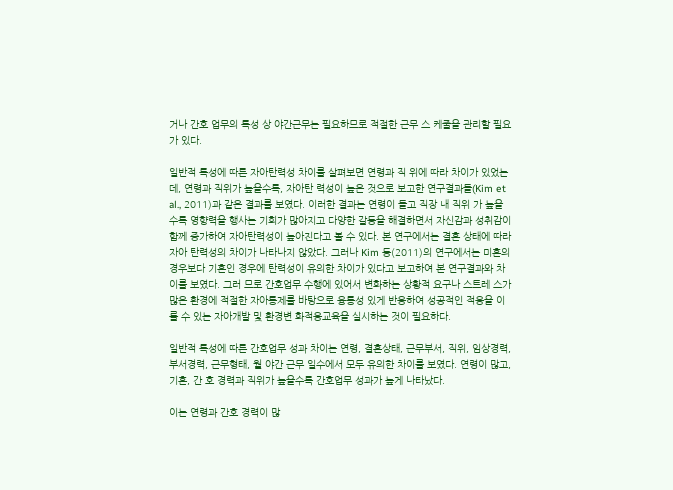거나 간호 업무의 특성 상 야간근무는 필요하므로 적절한 근무 스 케줄을 관리할 필요가 있다.

일반적 특성에 따른 자아탄력성 차이를 살펴보면 연령과 직 위에 따라 차이가 있었는데, 연령과 직위가 높을수록, 자아탄 력성이 높은 것으로 보고한 연구결과들(Kim et al., 2011)과 같은 결과를 보였다. 이러한 결과는 연령이 들고 직장 내 직위 가 높을수록 영향력을 행사는 기회가 많아지고 다양한 갈등을 해결하면서 자신감과 성취감이 함께 증가하여 자아탄력성이 높아진다고 볼 수 있다. 본 연구에서는 결혼 상태에 따라 자아 탄력성의 차이가 나타나지 않았다. 그러나 Kim 등(2011)의 연구에서는 미혼의 경우보다 기혼인 경우에 탄력성이 유의한 차이가 있다고 보고하여 본 연구결과와 차이를 보였다. 그러 므로 간호업무 수행에 있어서 변화하는 상황적 요구나 스트레 스가 많은 환경에 적절한 자아통제를 바탕으로 융통성 있게 반응하여 성공적인 적응을 이룰 수 있는 자아개발 및 환경변 화적응교육을 실시하는 것이 필요하다.

일반적 특성에 따른 간호업무 성과 차이는 연령, 결혼상태, 근무부서, 직위, 임상경력, 부서경력, 근무형태, 월 야간 근무 일수에서 모두 유의한 차이를 보였다. 연령이 많고, 기혼, 간 호 경력과 직위가 높을수록 간호업무 성과가 높게 나타났다.

이는 연령과 간호 경력이 많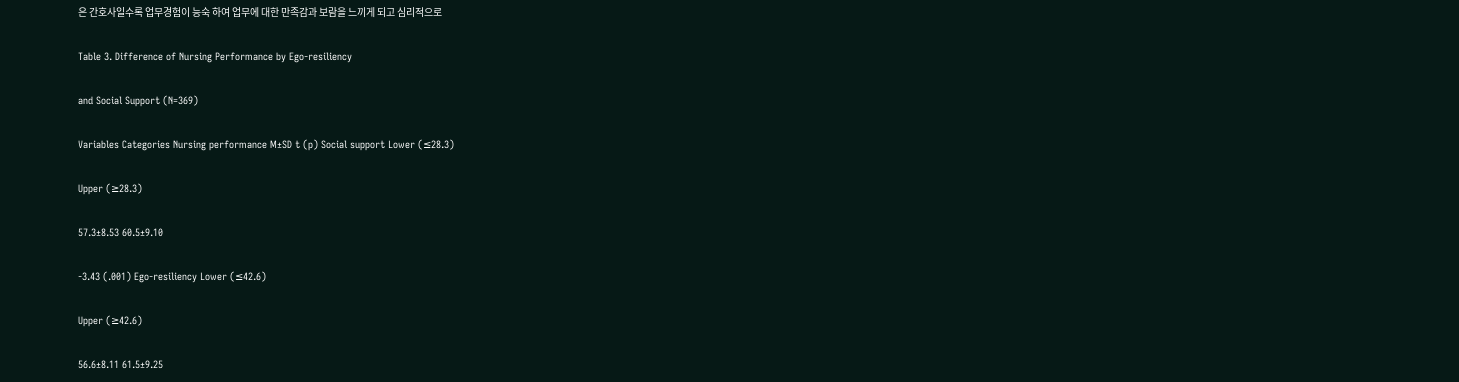은 간호사일수록 업무경험이 능숙 하여 업무에 대한 만족감과 보람을 느끼게 되고 심리적으로

Table 3. Difference of Nursing Performance by Ego-resiliency

and Social Support (N=369)

Variables Categories Nursing performance M±SD t (p) Social support Lower (≤28.3)

Upper (≥28.3)

57.3±8.53 60.5±9.10

-3.43 (.001) Ego-resiliency Lower (≤42.6)

Upper (≥42.6)

56.6±8.11 61.5±9.25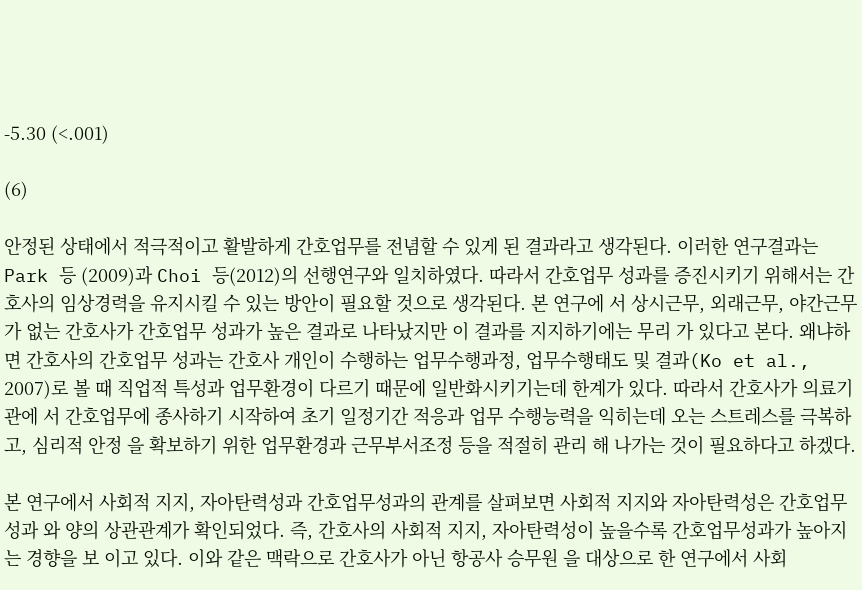-5.30 (<.001)

(6)

안정된 상태에서 적극적이고 활발하게 간호업무를 전념할 수 있게 된 결과라고 생각된다. 이러한 연구결과는 Park 등 (2009)과 Choi 등(2012)의 선행연구와 일치하였다. 따라서 간호업무 성과를 증진시키기 위해서는 간호사의 임상경력을 유지시킬 수 있는 방안이 필요할 것으로 생각된다. 본 연구에 서 상시근무, 외래근무, 야간근무가 없는 간호사가 간호업무 성과가 높은 결과로 나타났지만 이 결과를 지지하기에는 무리 가 있다고 본다. 왜냐하면 간호사의 간호업무 성과는 간호사 개인이 수행하는 업무수행과정, 업무수행태도 및 결과(Ko et al., 2007)로 볼 때 직업적 특성과 업무환경이 다르기 때문에 일반화시키기는데 한계가 있다. 따라서 간호사가 의료기관에 서 간호업무에 종사하기 시작하여 초기 일정기간 적응과 업무 수행능력을 익히는데 오는 스트레스를 극복하고, 심리적 안정 을 확보하기 위한 업무환경과 근무부서조정 등을 적절히 관리 해 나가는 것이 필요하다고 하겠다.

본 연구에서 사회적 지지, 자아탄력성과 간호업무성과의 관계를 살펴보면 사회적 지지와 자아탄력성은 간호업무성과 와 양의 상관관계가 확인되었다. 즉, 간호사의 사회적 지지, 자아탄력성이 높을수록 간호업무성과가 높아지는 경향을 보 이고 있다. 이와 같은 맥락으로 간호사가 아닌 항공사 승무원 을 대상으로 한 연구에서 사회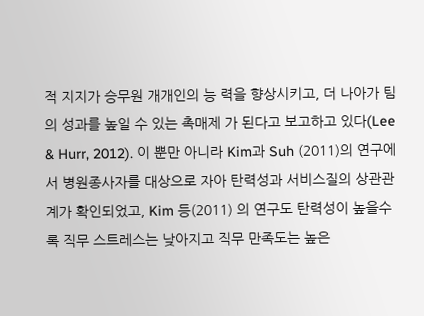적 지지가 승무원 개개인의 능 력을 향상시키고, 더 나아가 팀의 성과를 높일 수 있는 촉매제 가 된다고 보고하고 있다(Lee & Hurr, 2012). 이 뿐만 아니라 Kim과 Suh (2011)의 연구에서 병원종사자를 대상으로 자아 탄력성과 서비스질의 상관관계가 확인되었고, Kim 등(2011) 의 연구도 탄력성이 높을수록 직무 스트레스는 낮아지고 직무 만족도는 높은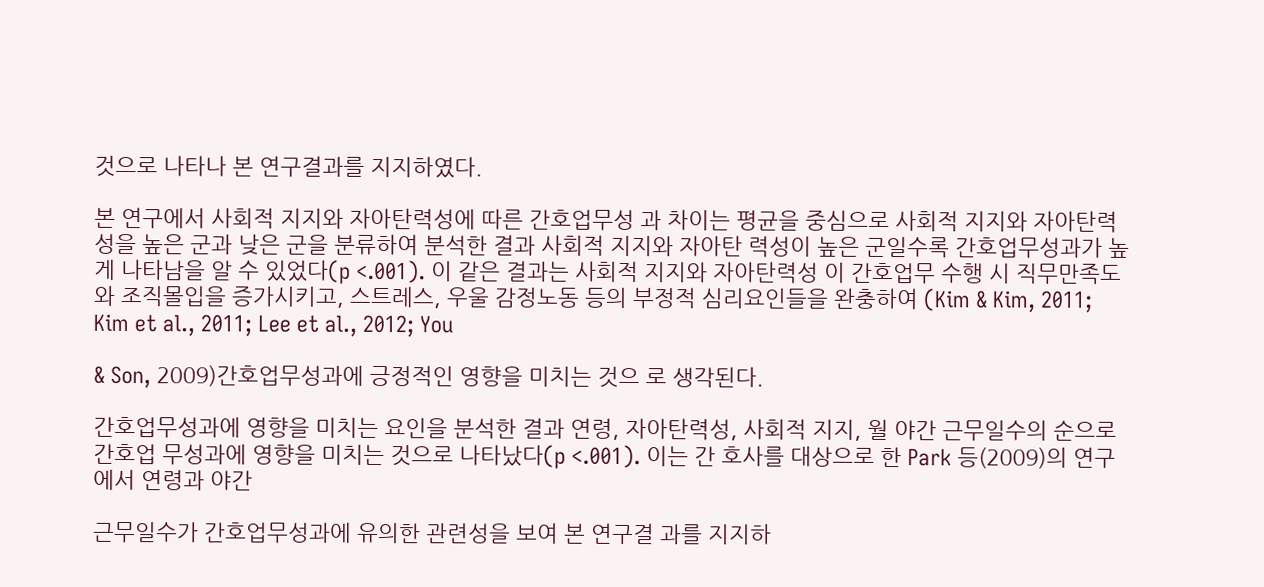것으로 나타나 본 연구결과를 지지하였다.

본 연구에서 사회적 지지와 자아탄력성에 따른 간호업무성 과 차이는 평균을 중심으로 사회적 지지와 자아탄력성을 높은 군과 낮은 군을 분류하여 분석한 결과 사회적 지지와 자아탄 력성이 높은 군일수록 간호업무성과가 높게 나타남을 알 수 있었다(p <.001). 이 같은 결과는 사회적 지지와 자아탄력성 이 간호업무 수행 시 직무만족도와 조직몰입을 증가시키고, 스트레스, 우울 감정노동 등의 부정적 심리요인들을 완충하여 (Kim & Kim, 2011; Kim et al., 2011; Lee et al., 2012; You

& Son, 2009)간호업무성과에 긍정적인 영향을 미치는 것으 로 생각된다.

간호업무성과에 영향을 미치는 요인을 분석한 결과 연령, 자아탄력성, 사회적 지지, 월 야간 근무일수의 순으로 간호업 무성과에 영향을 미치는 것으로 나타났다(p <.001). 이는 간 호사를 대상으로 한 Park 등(2009)의 연구에서 연령과 야간

근무일수가 간호업무성과에 유의한 관련성을 보여 본 연구결 과를 지지하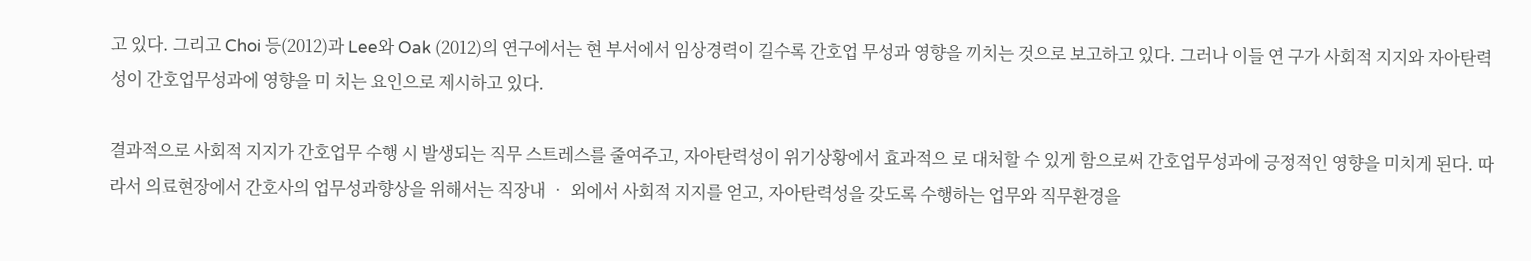고 있다. 그리고 Choi 등(2012)과 Lee와 Oak (2012)의 연구에서는 현 부서에서 임상경력이 길수록 간호업 무성과 영향을 끼치는 것으로 보고하고 있다. 그러나 이들 연 구가 사회적 지지와 자아탄력성이 간호업무성과에 영향을 미 치는 요인으로 제시하고 있다.

결과적으로 사회적 지지가 간호업무 수행 시 발생되는 직무 스트레스를 줄여주고, 자아탄력성이 위기상황에서 효과적으 로 대처할 수 있게 함으로써 간호업무성과에 긍정적인 영향을 미치게 된다. 따라서 의료현장에서 간호사의 업무성과향상을 위해서는 직장내 ‧ 외에서 사회적 지지를 얻고, 자아탄력성을 갖도록 수행하는 업무와 직무환경을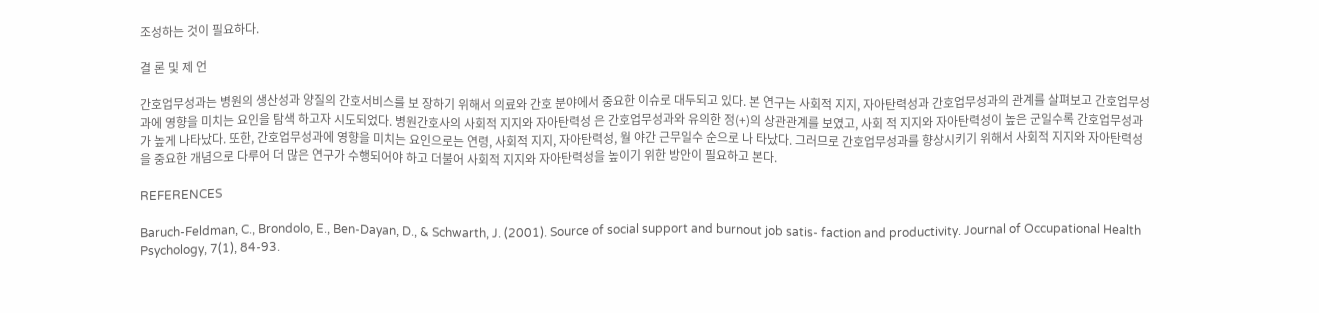조성하는 것이 필요하다.

결 론 및 제 언

간호업무성과는 병원의 생산성과 양질의 간호서비스를 보 장하기 위해서 의료와 간호 분야에서 중요한 이슈로 대두되고 있다. 본 연구는 사회적 지지, 자아탄력성과 간호업무성과의 관계를 살펴보고 간호업무성과에 영향을 미치는 요인을 탐색 하고자 시도되었다. 병원간호사의 사회적 지지와 자아탄력성 은 간호업무성과와 유의한 정(+)의 상관관계를 보였고, 사회 적 지지와 자아탄력성이 높은 군일수록 간호업무성과가 높게 나타났다. 또한, 간호업무성과에 영향을 미치는 요인으로는 연령, 사회적 지지, 자아탄력성, 월 야간 근무일수 순으로 나 타났다. 그러므로 간호업무성과를 향상시키기 위해서 사회적 지지와 자아탄력성을 중요한 개념으로 다루어 더 많은 연구가 수행되어야 하고 더불어 사회적 지지와 자아탄력성을 높이기 위한 방안이 필요하고 본다.

REFERENCES

Baruch-Feldman, C., Brondolo, E., Ben-Dayan, D., & Schwarth, J. (2001). Source of social support and burnout job satis- faction and productivity. Journal of Occupational Health Psychology, 7(1), 84-93.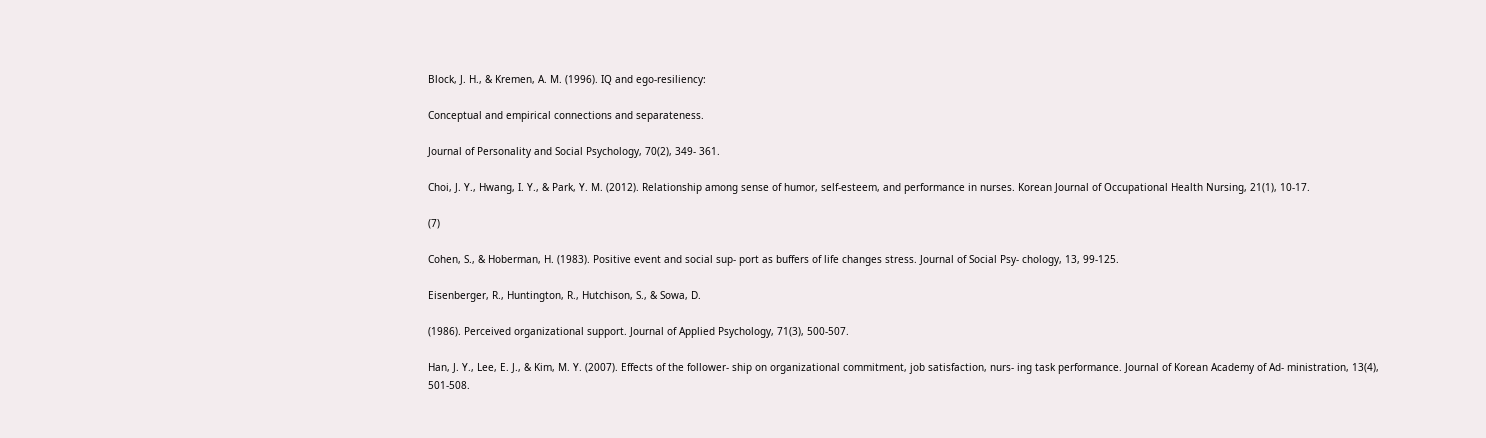Block, J. H., & Kremen, A. M. (1996). IQ and ego-resiliency:

Conceptual and empirical connections and separateness.

Journal of Personality and Social Psychology, 70(2), 349- 361.

Choi, J. Y., Hwang, I. Y., & Park, Y. M. (2012). Relationship among sense of humor, self-esteem, and performance in nurses. Korean Journal of Occupational Health Nursing, 21(1), 10-17.

(7)

Cohen, S., & Hoberman, H. (1983). Positive event and social sup- port as buffers of life changes stress. Journal of Social Psy- chology, 13, 99-125.

Eisenberger, R., Huntington, R., Hutchison, S., & Sowa, D.

(1986). Perceived organizational support. Journal of Applied Psychology, 71(3), 500-507.

Han, J. Y., Lee, E. J., & Kim, M. Y. (2007). Effects of the follower- ship on organizational commitment, job satisfaction, nurs- ing task performance. Journal of Korean Academy of Ad- ministration, 13(4), 501-508.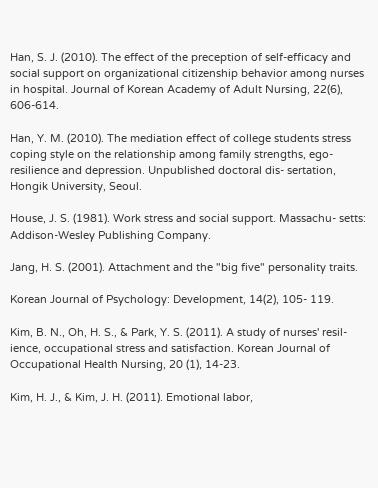Han, S. J. (2010). The effect of the preception of self-efficacy and social support on organizational citizenship behavior among nurses in hospital. Journal of Korean Academy of Adult Nursing, 22(6), 606-614.

Han, Y. M. (2010). The mediation effect of college students stress coping style on the relationship among family strengths, ego-resilience and depression. Unpublished doctoral dis- sertation, Hongik University, Seoul.

House, J. S. (1981). Work stress and social support. Massachu- setts: Addison-Wesley Publishing Company.

Jang, H. S. (2001). Attachment and the "big five" personality traits.

Korean Journal of Psychology: Development, 14(2), 105- 119.

Kim, B. N., Oh, H. S., & Park, Y. S. (2011). A study of nurses' resil- ience, occupational stress and satisfaction. Korean Journal of Occupational Health Nursing, 20 (1), 14-23.

Kim, H. J., & Kim, J. H. (2011). Emotional labor,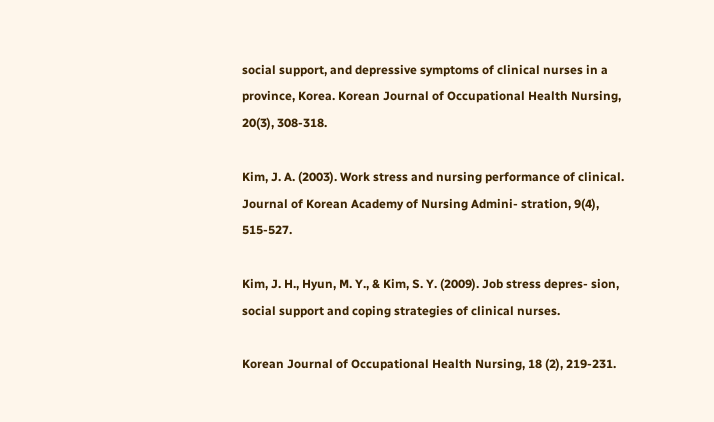social support, and depressive symptoms of clinical nurses in a province, Korea. Korean Journal of Occupational Health Nursing, 20(3), 308-318.

Kim, J. A. (2003). Work stress and nursing performance of clinical. Journal of Korean Academy of Nursing Admini- stration, 9(4), 515-527.

Kim, J. H., Hyun, M. Y., & Kim, S. Y. (2009). Job stress depres- sion, social support and coping strategies of clinical nurses.

Korean Journal of Occupational Health Nursing, 18 (2), 219-231.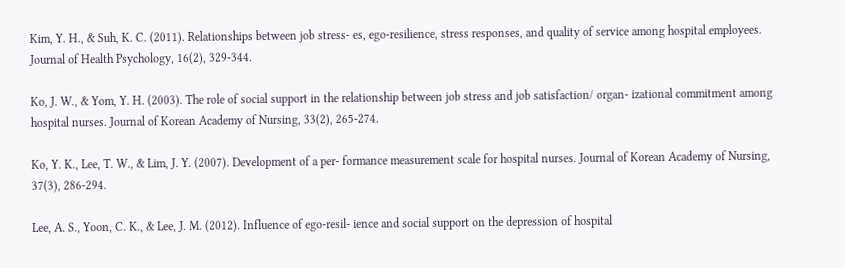Kim, Y. H., & Suh, K. C. (2011). Relationships between job stress- es, ego-resilience, stress responses, and quality of service among hospital employees. Journal of Health Psychology, 16(2), 329-344.

Ko, J. W., & Yom, Y. H. (2003). The role of social support in the relationship between job stress and job satisfaction/ organ- izational commitment among hospital nurses. Journal of Korean Academy of Nursing, 33(2), 265-274.

Ko, Y. K., Lee, T. W., & Lim, J. Y. (2007). Development of a per- formance measurement scale for hospital nurses. Journal of Korean Academy of Nursing, 37(3), 286-294.

Lee, A. S., Yoon, C. K., & Lee, J. M. (2012). Influence of ego-resil- ience and social support on the depression of hospital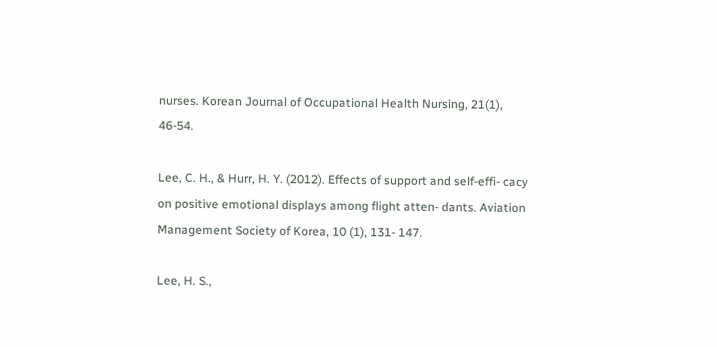nurses. Korean Journal of Occupational Health Nursing, 21(1), 46-54.

Lee, C. H., & Hurr, H. Y. (2012). Effects of support and self-effi- cacy on positive emotional displays among flight atten- dants. Aviation Management Society of Korea, 10 (1), 131- 147.

Lee, H. S.,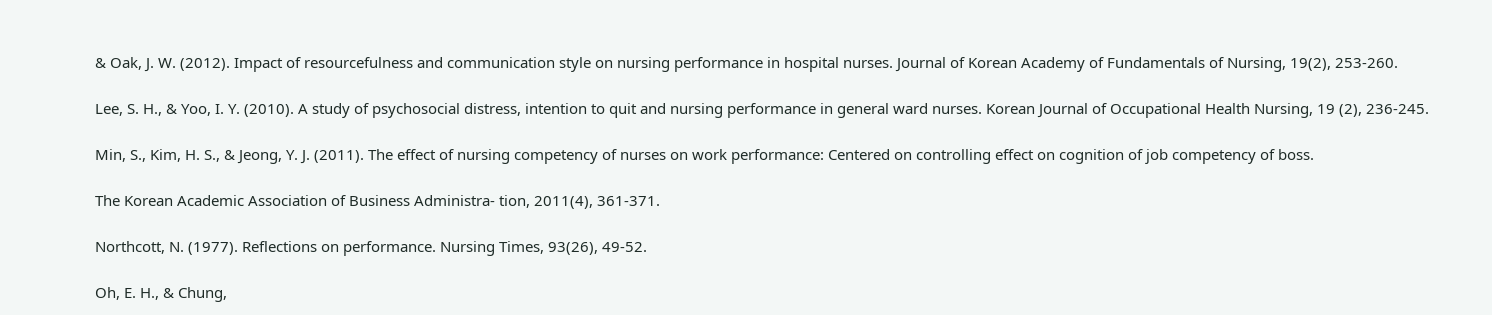& Oak, J. W. (2012). Impact of resourcefulness and communication style on nursing performance in hospital nurses. Journal of Korean Academy of Fundamentals of Nursing, 19(2), 253-260.

Lee, S. H., & Yoo, I. Y. (2010). A study of psychosocial distress, intention to quit and nursing performance in general ward nurses. Korean Journal of Occupational Health Nursing, 19 (2), 236-245.

Min, S., Kim, H. S., & Jeong, Y. J. (2011). The effect of nursing competency of nurses on work performance: Centered on controlling effect on cognition of job competency of boss.

The Korean Academic Association of Business Administra- tion, 2011(4), 361-371.

Northcott, N. (1977). Reflections on performance. Nursing Times, 93(26), 49-52.

Oh, E. H., & Chung,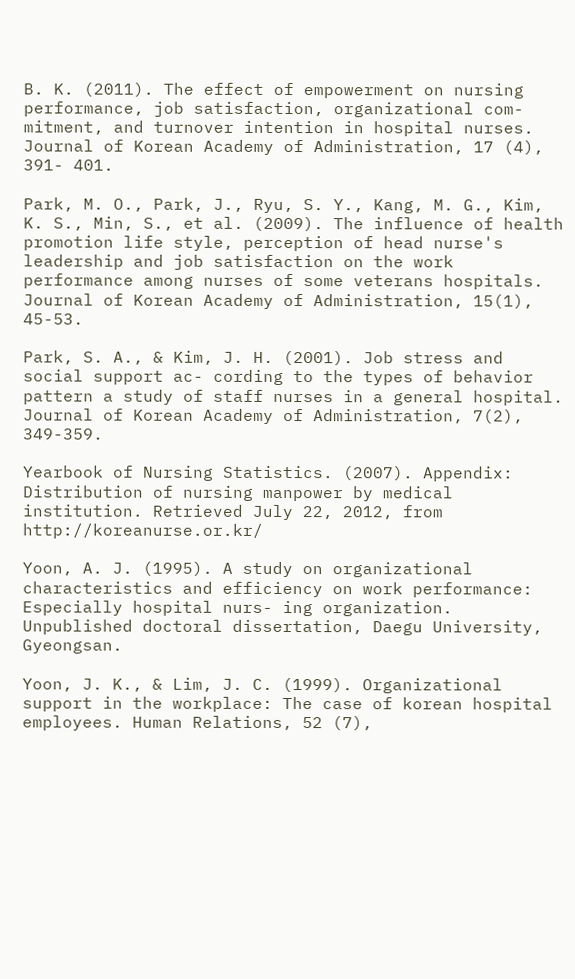B. K. (2011). The effect of empowerment on nursing performance, job satisfaction, organizational com- mitment, and turnover intention in hospital nurses. Journal of Korean Academy of Administration, 17 (4), 391- 401.

Park, M. O., Park, J., Ryu, S. Y., Kang, M. G., Kim, K. S., Min, S., et al. (2009). The influence of health promotion life style, perception of head nurse's leadership and job satisfaction on the work performance among nurses of some veterans hospitals. Journal of Korean Academy of Administration, 15(1), 45-53.

Park, S. A., & Kim, J. H. (2001). Job stress and social support ac- cording to the types of behavior pattern a study of staff nurses in a general hospital. Journal of Korean Academy of Administration, 7(2), 349-359.

Yearbook of Nursing Statistics. (2007). Appendix: Distribution of nursing manpower by medical institution. Retrieved July 22, 2012, from http://koreanurse.or.kr/

Yoon, A. J. (1995). A study on organizational characteristics and efficiency on work performance: Especially hospital nurs- ing organization. Unpublished doctoral dissertation, Daegu University, Gyeongsan.

Yoon, J. K., & Lim, J. C. (1999). Organizational support in the workplace: The case of korean hospital employees. Human Relations, 52 (7),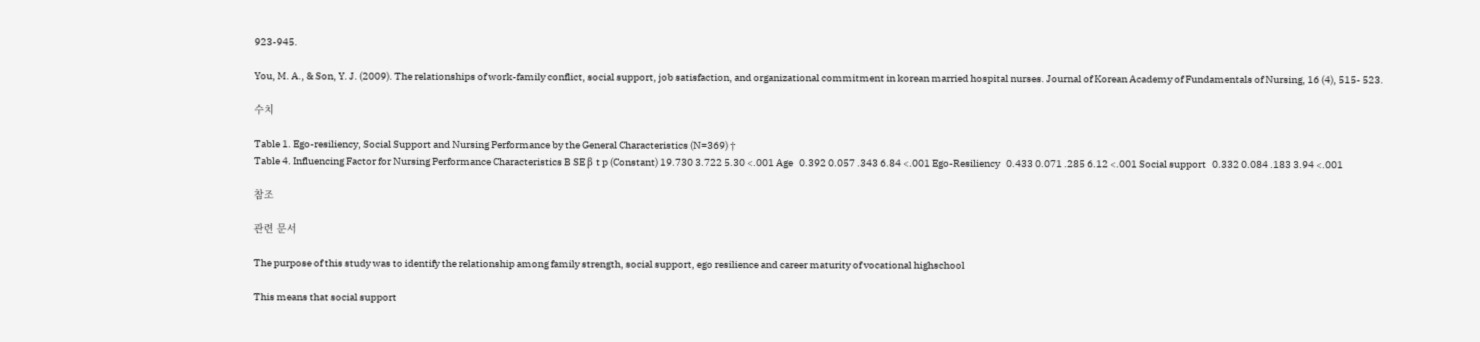923-945.

You, M. A., & Son, Y. J. (2009). The relationships of work-family conflict, social support, job satisfaction, and organizational commitment in korean married hospital nurses. Journal of Korean Academy of Fundamentals of Nursing, 16 (4), 515- 523.

수치

Table 1. Ego-resiliency, Social Support and Nursing Performance by the General Characteristics (N=369) †
Table 4. Influencing Factor for Nursing Performance Characteristics B SE β t p (Constant) 19.730 3.722 5.30 <.001 Age   0.392 0.057 .343 6.84 <.001 Ego-Resiliency   0.433 0.071 .285 6.12 <.001 Social support   0.332 0.084 .183 3.94 <.001

참조

관련 문서

The purpose of this study was to identify the relationship among family strength, social support, ego resilience and career maturity of vocational highschool

This means that social support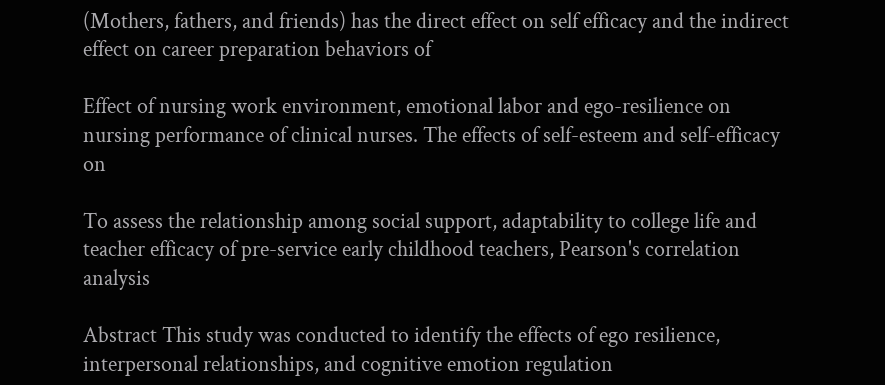(Mothers, fathers, and friends) has the direct effect on self efficacy and the indirect effect on career preparation behaviors of

Effect of nursing work environment, emotional labor and ego-resilience on nursing performance of clinical nurses. The effects of self-esteem and self-efficacy on

To assess the relationship among social support, adaptability to college life and teacher efficacy of pre-service early childhood teachers, Pearson's correlation analysis

Abstract This study was conducted to identify the effects of ego resilience, interpersonal relationships, and cognitive emotion regulation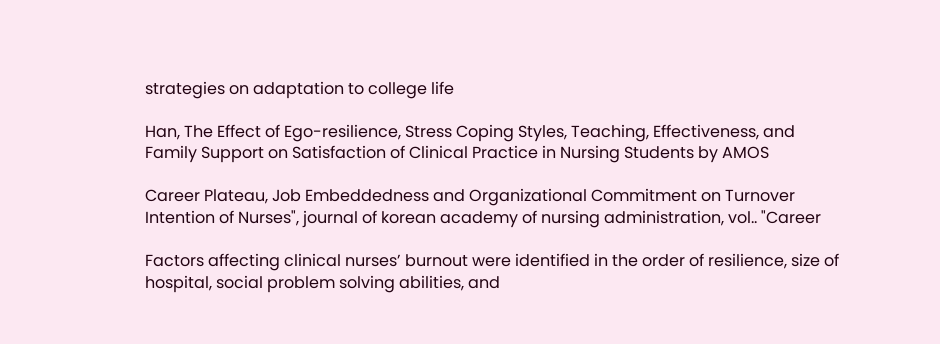strategies on adaptation to college life

Han, The Effect of Ego-resilience, Stress Coping Styles, Teaching, Effectiveness, and Family Support on Satisfaction of Clinical Practice in Nursing Students by AMOS

Career Plateau, Job Embeddedness and Organizational Commitment on Turnover Intention of Nurses", journal of korean academy of nursing administration, vol.. "Career

Factors affecting clinical nurses’ burnout were identified in the order of resilience, size of hospital, social problem solving abilities, and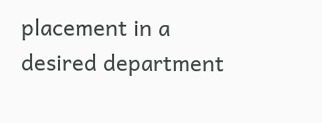placement in a desired department